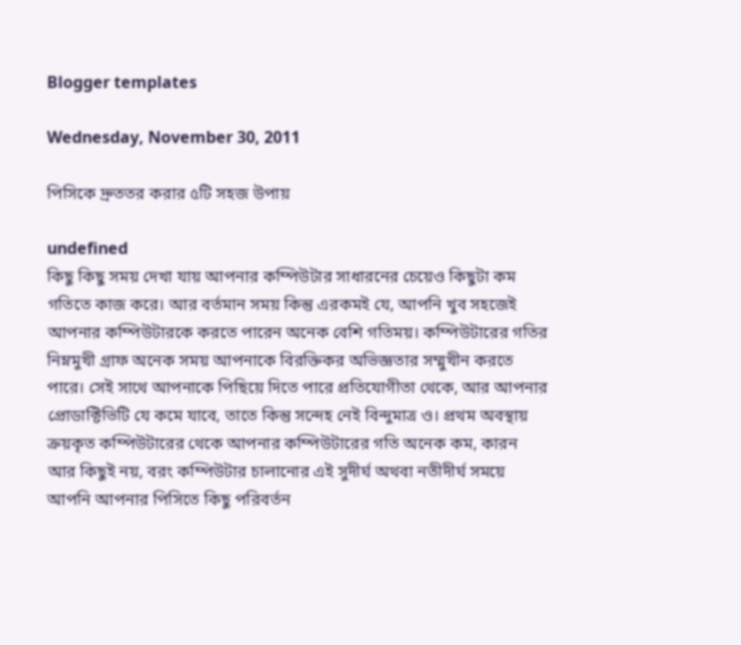Blogger templates

Wednesday, November 30, 2011

পিসিকে দ্রুততর করার ৫টি সহজ উপায়

undefined
কিছু কিছু সময় দেখা যায় আপনার কম্পিউটার সাধারনের চেয়েও কিছুটা কম গতিতে কাজ করে। আর বর্তমান সময় কিন্তু এরকমই যে, আপনি খুব সহজেই আপনার কম্পিউটারকে করতে পারেন অনেক বেশি গতিময়। কম্পিউটারের গতির নিম্নমুখী গ্রাফ অনেক সময় আপনাকে বিরক্তিকর অভিজ্ঞতার সম্মুখীন করতে পারে। সেই সাথে আপনাকে পিছিয়ে দিতে পারে প্রতিযোগীতা থেকে, আর আপনার প্রোডাক্টিভিটি যে কমে যাবে, তাতে কিন্তু সন্দেহ নেই বিন্দুমাত্র ও। প্রথম অবস্থায় ক্রয়কৃত কম্পিউটারের থেকে আপনার কম্পিউটারের গতি অনেক কম, কারন আর কিছুই নয়, বরং কম্পিউটার চালানোর এই সুদীর্ঘ অথবা নতীদীর্ঘ সময়ে আপনি আপনার পিসিতে কিছু পরিবর্তন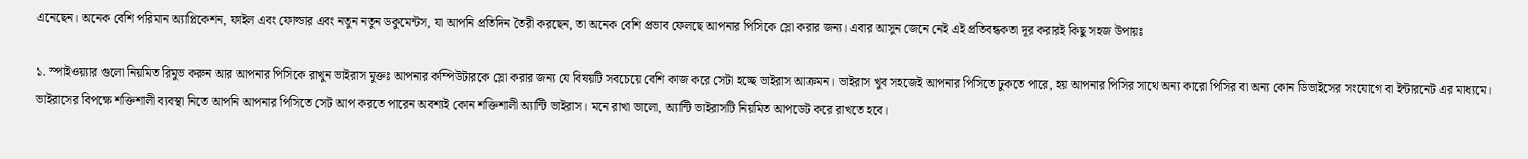এনেছেন। অনেক বেশি পরিমান অ্যাপ্লিকেশন, ফাইল এবং ফোল্ডার এবং নতুন নতুন ডকুমেন্টস, যা আপনি প্রতিদিন তৈরী করছেন, তা অনেক বেশি প্রভাব ফেলছে আপনার পিসিকে স্লো করার জন্য। এবার আসুন জেনে নেই এই প্রতিবন্ধকতা দূর করারই কিছু সহজ উপায়ঃ

১. স্পাইওয়্যার গুলো নিয়মিত রিমুভ করুন আর আপনার পিসিকে রাখুন ভাইরাস মুক্তঃ আপনার কম্পিউটারকে স্লো করার জন্য যে বিষয়টি সবচেয়ে বেশি কাজ করে সেটা হচ্ছে ভাইরাস আক্রমন। ভাইরাস খুব সহজেই আপনার পিসিতে ঢুকতে পারে, হয় আপনার পিসির সাথে অন্য কারো পিসির বা অন্য কোন ডিভাইসের সংযোগে বা ইন্টারনেট এর মাধ্যমে। ভাইরাসের বিপক্ষে শক্তিশালী ব্যবস্থা নিতে আপনি আপনার পিসিতে সেট আপ করতে পারেন অবশ্যই কোন শক্তিশালী অ্যান্টি ভাইরাস। মনে রাখা ভালো, অ্যান্টি ভাইরাসটি নিয়মিত আপডেট করে রাখতে হবে।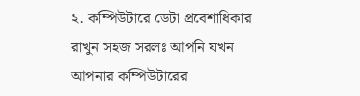২. কম্পিউটারে ডেটা প্রবেশাধিকার রাখুন সহজ সরলঃ আপনি যখন আপনার কম্পিউটারের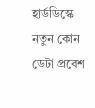হার্ডডিস্কে নতুন কোন ডেটা প্রবেশ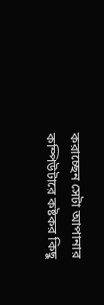করাচ্ছেন সেটা আপানার কম্পিউটারে কষ্টকর কিছু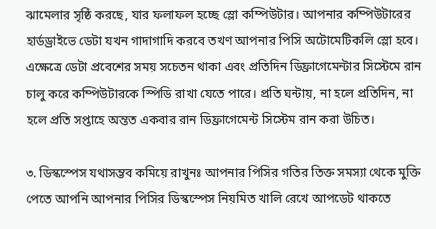ঝামেলার সৃষ্ঠি করছে, যার ফলাফল হচ্ছে স্লো কম্পিউটার। আপনার কম্পিউটারের হার্ডড্রাইভে ডেটা যখন গাদাগাদি করবে তখণ আপনার পিসি অটোমেটিকলি স্লো হবে। এক্ষেত্রে ডেটা প্রবেশের সময় সচেতন থাকা এবং প্রতিদিন ডিফ্রাগেমেন্টার সিস্টেমে রান চালু করে কম্পিউটারকে স্পিডি রাখা যেতে পারে। প্রতি ঘন্টায়, না হলে প্রতিদিন, না হলে প্রতি সপ্তাহে অন্তত একবার রান ডিফ্রাগেমেন্ট সিস্টেম রান করা উচিত।

৩. ডিস্কস্পেস যথাসম্ভব কমিয়ে রাখুনঃ আপনার পিসির গতির তিক্ত সমস্যা থেকে মুক্তি পেতে আপনি আপনার পিসির ডিস্কস্পেস নিয়মিত খালি রেখে আপডেট থাকতে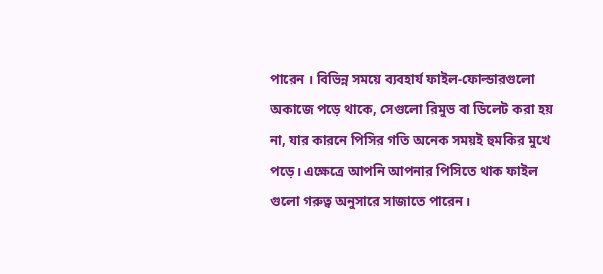পারেন । বিভিন্ন সময়ে ব্যবহার্য ফাইল-ফোল্ডারগুলো অকাজে পড়ে থাকে, সেগুলো রিমুভ বা ডিলেট করা হয় না, যার কারনে পিসির গতি অনেক সময়ই হুমকির মুখে পড়ে। এক্ষেত্রে আপনি আপনার পিসিতে থাক ফাইল গুলো গরুত্ব অনুসারে সাজাতে পারেন।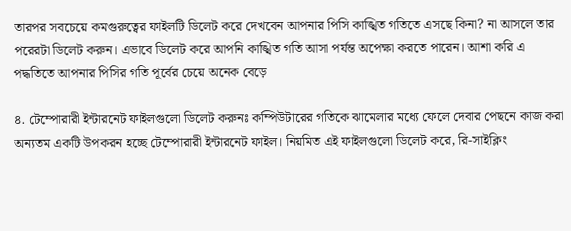তারপর সবচেয়ে কমগুরুত্বের ফাইলটি ডিলেট করে দেখবেন আপনার পিসি কাঙ্খিত গতিতে এসছে কিনা? না আসলে তার পরেরটা ডিলেট করুন। এভাবে ডিলেট করে আপনি কাঙ্খিত গতি আসা পর্যন্ত অপেক্ষা করতে পারেন। আশা করি এ পদ্ধতিতে আপনার পিসির গতি পূর্বের চেয়ে অনেক বেড়ে

৪. টেম্পোরারী ইন্টারনেট ফাইলগুলো ডিলেট করুনঃ কম্পিউটারের গতিকে ঝামেলার মধ্যে ফেলে দেবার পেছনে কাজ করা অন্যতম একটি উপকরন হচ্ছে টেম্পোরারী ইন্টারনেট ফাইল। নিয়মিত এই ফাইলগুলো ডিলেট করে, রি-সাইক্লিং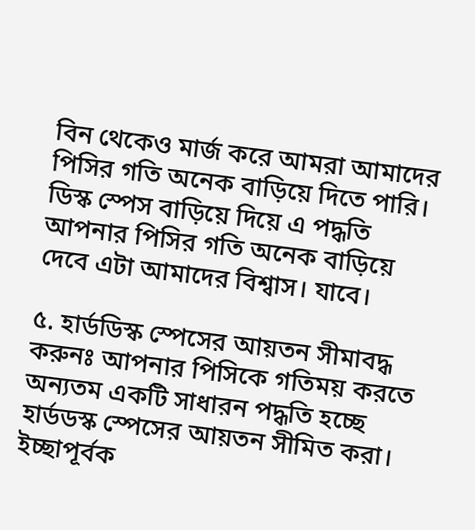বিন থেকেও মার্জ করে আমরা আমাদের পিসির গতি অনেক বাড়িয়ে দিতে পারি। ডিস্ক স্পেস বাড়িয়ে দিয়ে এ পদ্ধতি আপনার পিসির গতি অনেক বাড়িয়ে দেবে এটা আমাদের বিশ্বাস। যাবে।

৫. হার্ডডিস্ক স্পেসের আয়তন সীমাবদ্ধ করুনঃ আপনার পিসিকে গতিময় করতে অন্যতম একটি সাধারন পদ্ধতি হচ্ছে হার্ডডস্ক স্পেসের আয়তন সীমিত করা। ইচ্ছাপূর্বক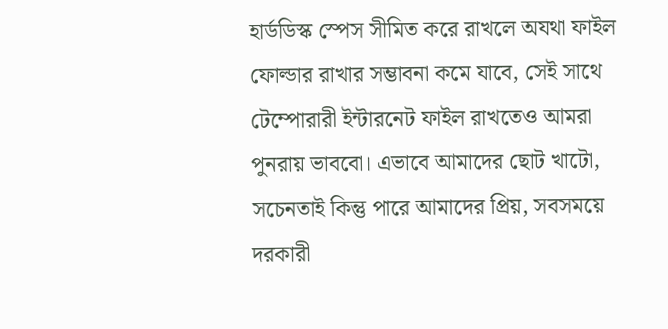হার্ডডিস্ক স্পেস সীমিত করে রাখলে অযথা ফাইল ফোল্ডার রাখার সম্ভাবনা কমে যাবে, সেই সাথে টেম্পোরারী ইন্টারনেট ফাইল রাখতেও আমরা পুনরায় ভাববো। এভাবে আমাদের ছোট খাটো, সচেনতাই কিন্তু পারে আমাদের প্রিয়, সবসময়ে দরকারী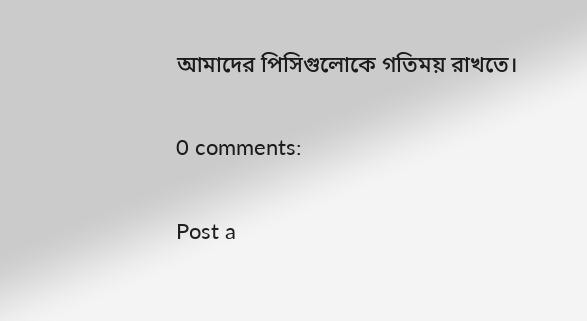আমাদের পিসিগুলোকে গতিময় রাখতে।

0 comments:

Post a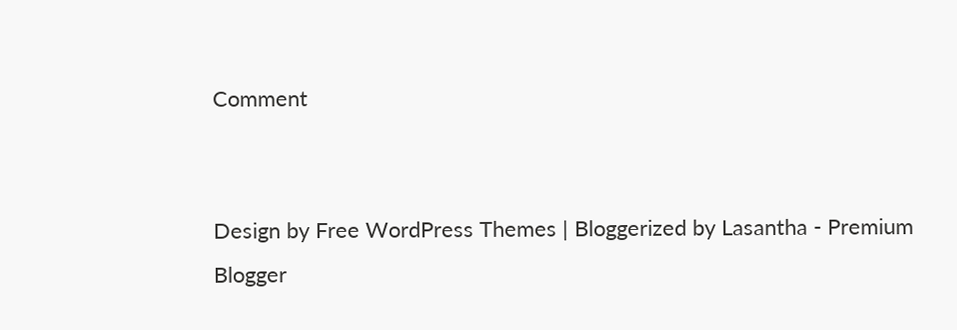Comment


Design by Free WordPress Themes | Bloggerized by Lasantha - Premium Blogger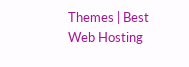Themes | Best Web Hosting